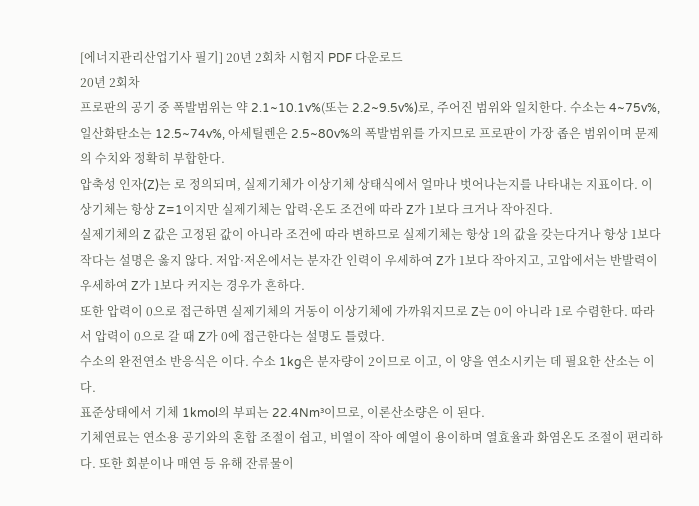[에너지관리산업기사 필기] 20년 2회차 시험지 PDF 다운로드
20년 2회차
프로판의 공기 중 폭발범위는 약 2.1~10.1v%(또는 2.2~9.5v%)로, 주어진 범위와 일치한다. 수소는 4~75v%, 일산화탄소는 12.5~74v%, 아세틸렌은 2.5~80v%의 폭발범위를 가지므로 프로판이 가장 좁은 범위이며 문제의 수치와 정확히 부합한다.
압축성 인자(Z)는 로 정의되며, 실제기체가 이상기체 상태식에서 얼마나 벗어나는지를 나타내는 지표이다. 이상기체는 항상 Z=1이지만 실제기체는 압력·온도 조건에 따라 Z가 1보다 크거나 작아진다.
실제기체의 Z 값은 고정된 값이 아니라 조건에 따라 변하므로 실제기체는 항상 1의 값을 갖는다거나 항상 1보다 작다는 설명은 옳지 않다. 저압·저온에서는 분자간 인력이 우세하여 Z가 1보다 작아지고, 고압에서는 반발력이 우세하여 Z가 1보다 커지는 경우가 흔하다.
또한 압력이 0으로 접근하면 실제기체의 거동이 이상기체에 가까워지므로 Z는 0이 아니라 1로 수렴한다. 따라서 압력이 0으로 갈 때 Z가 0에 접근한다는 설명도 틀렸다.
수소의 완전연소 반응식은 이다. 수소 1kg은 분자량이 2이므로 이고, 이 양을 연소시키는 데 필요한 산소는 이다.
표준상태에서 기체 1kmol의 부피는 22.4Nm³이므로, 이론산소량은 이 된다.
기체연료는 연소용 공기와의 혼합 조절이 쉽고, 비열이 작아 예열이 용이하며 열효율과 화염온도 조절이 편리하다. 또한 회분이나 매연 등 유해 잔류물이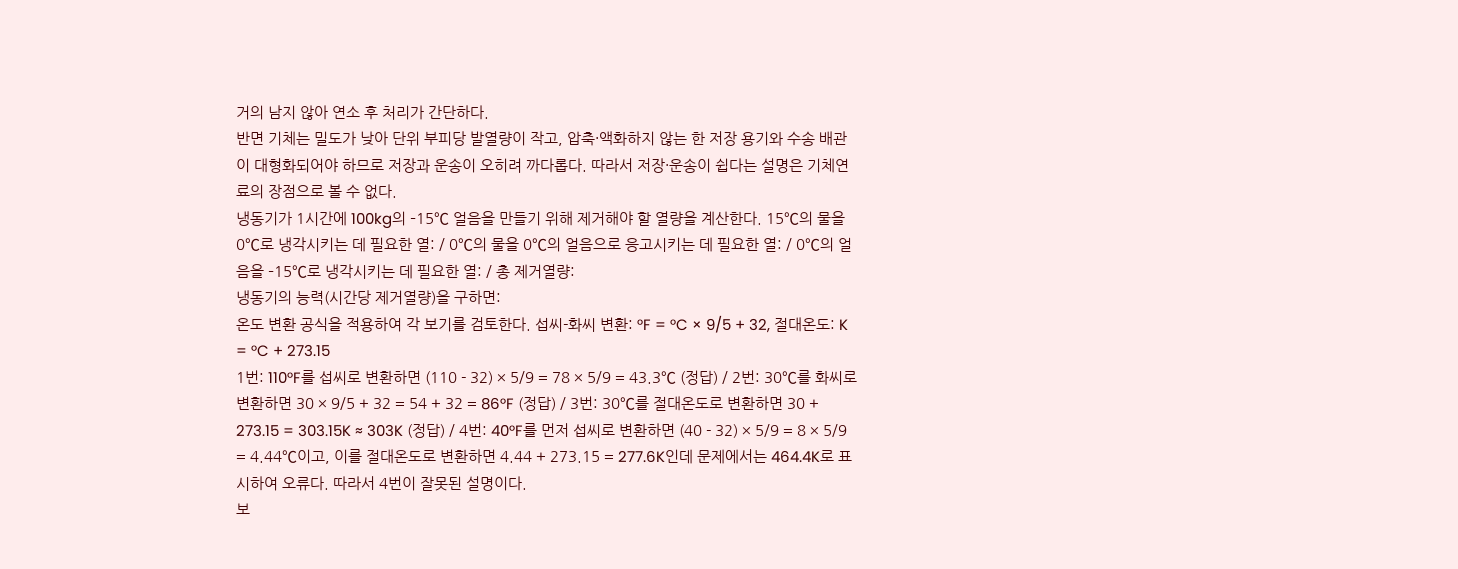거의 남지 않아 연소 후 처리가 간단하다.
반면 기체는 밀도가 낮아 단위 부피당 발열량이 작고, 압축·액화하지 않는 한 저장 용기와 수송 배관이 대형화되어야 하므로 저장과 운송이 오히려 까다롭다. 따라서 저장·운송이 쉽다는 설명은 기체연료의 장점으로 볼 수 없다.
냉동기가 1시간에 100kg의 –15℃ 얼음을 만들기 위해 제거해야 할 열량을 계산한다. 15℃의 물을 0℃로 냉각시키는 데 필요한 열: / 0℃의 물을 0℃의 얼음으로 응고시키는 데 필요한 열: / 0℃의 얼음을 –15℃로 냉각시키는 데 필요한 열: / 총 제거열량:
냉동기의 능력(시간당 제거열량)을 구하면:
온도 변환 공식을 적용하여 각 보기를 검토한다. 섭씨-화씨 변환: °F = °C × 9/5 + 32, 절대온도: K = °C + 273.15
1번: 110°F를 섭씨로 변환하면 (110 - 32) × 5/9 = 78 × 5/9 = 43.3℃ (정답) / 2번: 30℃를 화씨로 변환하면 30 × 9/5 + 32 = 54 + 32 = 86°F (정답) / 3번: 30℃를 절대온도로 변환하면 30 + 273.15 = 303.15K ≈ 303K (정답) / 4번: 40°F를 먼저 섭씨로 변환하면 (40 - 32) × 5/9 = 8 × 5/9 = 4.44℃이고, 이를 절대온도로 변환하면 4.44 + 273.15 = 277.6K인데 문제에서는 464.4K로 표시하여 오류다. 따라서 4번이 잘못된 설명이다.
보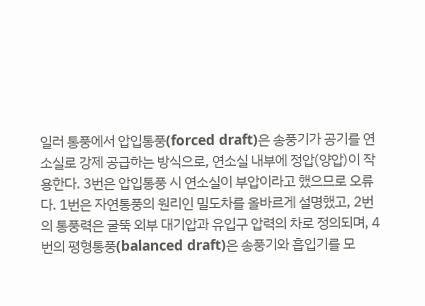일러 통풍에서 압입통풍(forced draft)은 송풍기가 공기를 연소실로 강제 공급하는 방식으로, 연소실 내부에 정압(양압)이 작용한다. 3번은 압입통풍 시 연소실이 부압이라고 했으므로 오류다. 1번은 자연통풍의 원리인 밀도차를 올바르게 설명했고, 2번의 통풍력은 굴뚝 외부 대기압과 유입구 압력의 차로 정의되며, 4번의 평형통풍(balanced draft)은 송풍기와 흡입기를 모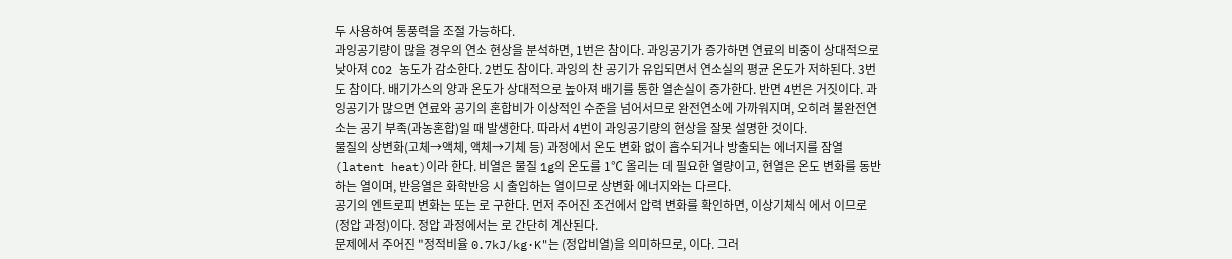두 사용하여 통풍력을 조절 가능하다.
과잉공기량이 많을 경우의 연소 현상을 분석하면, 1번은 참이다. 과잉공기가 증가하면 연료의 비중이 상대적으로 낮아져 CO2 농도가 감소한다. 2번도 참이다. 과잉의 찬 공기가 유입되면서 연소실의 평균 온도가 저하된다. 3번도 참이다. 배기가스의 양과 온도가 상대적으로 높아져 배기를 통한 열손실이 증가한다. 반면 4번은 거짓이다. 과잉공기가 많으면 연료와 공기의 혼합비가 이상적인 수준을 넘어서므로 완전연소에 가까워지며, 오히려 불완전연소는 공기 부족(과농혼합)일 때 발생한다. 따라서 4번이 과잉공기량의 현상을 잘못 설명한 것이다.
물질의 상변화(고체→액체, 액체→기체 등) 과정에서 온도 변화 없이 흡수되거나 방출되는 에너지를 잠열(latent heat)이라 한다. 비열은 물질 1g의 온도를 1℃ 올리는 데 필요한 열량이고, 현열은 온도 변화를 동반하는 열이며, 반응열은 화학반응 시 출입하는 열이므로 상변화 에너지와는 다르다.
공기의 엔트로피 변화는 또는 로 구한다. 먼저 주어진 조건에서 압력 변화를 확인하면, 이상기체식 에서 이므로 (정압 과정)이다. 정압 과정에서는 로 간단히 계산된다.
문제에서 주어진 "정적비율 0.7kJ/kg·K"는 (정압비열)을 의미하므로, 이다. 그러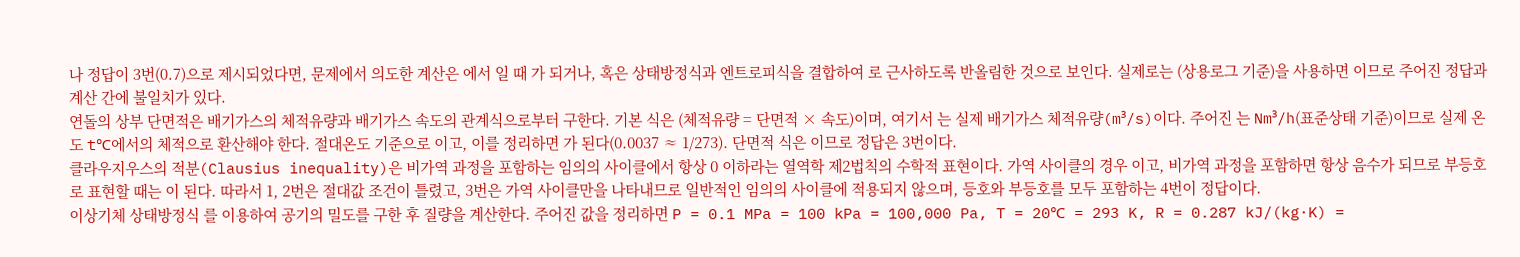나 정답이 3번(0.7)으로 제시되었다면, 문제에서 의도한 계산은 에서 일 때 가 되거나, 혹은 상태방정식과 엔트로피식을 결합하여 로 근사하도록 반올림한 것으로 보인다. 실제로는 (상용로그 기준)을 사용하면 이므로 주어진 정답과 계산 간에 불일치가 있다.
연돌의 상부 단면적은 배기가스의 체적유량과 배기가스 속도의 관계식으로부터 구한다. 기본 식은 (체적유량 = 단면적 × 속도)이며, 여기서 는 실제 배기가스 체적유량(m³/s)이다. 주어진 는 Nm³/h(표준상태 기준)이므로 실제 온도 t℃에서의 체적으로 환산해야 한다. 절대온도 기준으로 이고, 이를 정리하면 가 된다(0.0037 ≈ 1/273). 단면적 식은 이므로 정답은 3번이다.
클라우지우스의 적분(Clausius inequality)은 비가역 과정을 포함하는 임의의 사이클에서 항상 0 이하라는 열역학 제2법칙의 수학적 표현이다. 가역 사이클의 경우 이고, 비가역 과정을 포함하면 항상 음수가 되므로 부등호로 표현할 때는 이 된다. 따라서 1, 2번은 절대값 조건이 틀렸고, 3번은 가역 사이클만을 나타내므로 일반적인 임의의 사이클에 적용되지 않으며, 등호와 부등호를 모두 포함하는 4번이 정답이다.
이상기체 상태방정식 를 이용하여 공기의 밀도를 구한 후 질량을 계산한다. 주어진 값을 정리하면 P = 0.1 MPa = 100 kPa = 100,000 Pa, T = 20℃ = 293 K, R = 0.287 kJ/(kg·K) =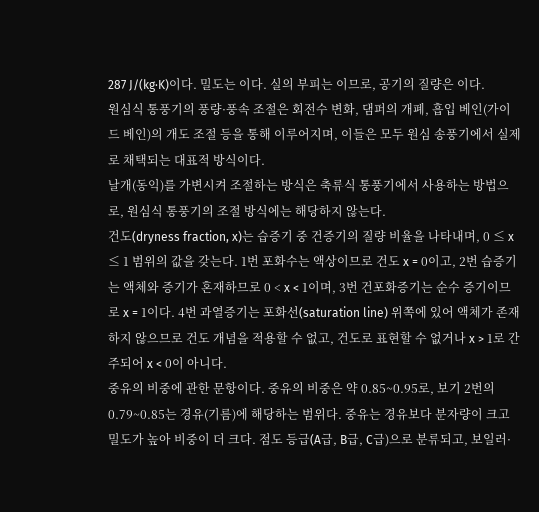287 J/(kg·K)이다. 밀도는 이다. 실의 부피는 이므로, 공기의 질량은 이다.
원심식 통풍기의 풍량·풍속 조절은 회전수 변화, 댐퍼의 개폐, 흡입 베인(가이드 베인)의 개도 조절 등을 통해 이루어지며, 이들은 모두 원심 송풍기에서 실제로 채택되는 대표적 방식이다.
날개(동익)를 가변시켜 조절하는 방식은 축류식 통풍기에서 사용하는 방법으로, 원심식 통풍기의 조절 방식에는 해당하지 않는다.
건도(dryness fraction, x)는 습증기 중 건증기의 질량 비율을 나타내며, 0 ≤ x ≤ 1 범위의 값을 갖는다. 1번 포화수는 액상이므로 건도 x = 0이고, 2번 습증기는 액체와 증기가 혼재하므로 0 < x < 1이며, 3번 건포화증기는 순수 증기이므로 x = 1이다. 4번 과열증기는 포화선(saturation line) 위쪽에 있어 액체가 존재하지 않으므로 건도 개념을 적용할 수 없고, 건도로 표현할 수 없거나 x > 1로 간주되어 x < 0이 아니다.
중유의 비중에 관한 문항이다. 중유의 비중은 약 0.85~0.95로, 보기 2번의 0.79~0.85는 경유(기름)에 해당하는 범위다. 중유는 경유보다 분자량이 크고 밀도가 높아 비중이 더 크다. 점도 등급(A급, B급, C급)으로 분류되고, 보일러·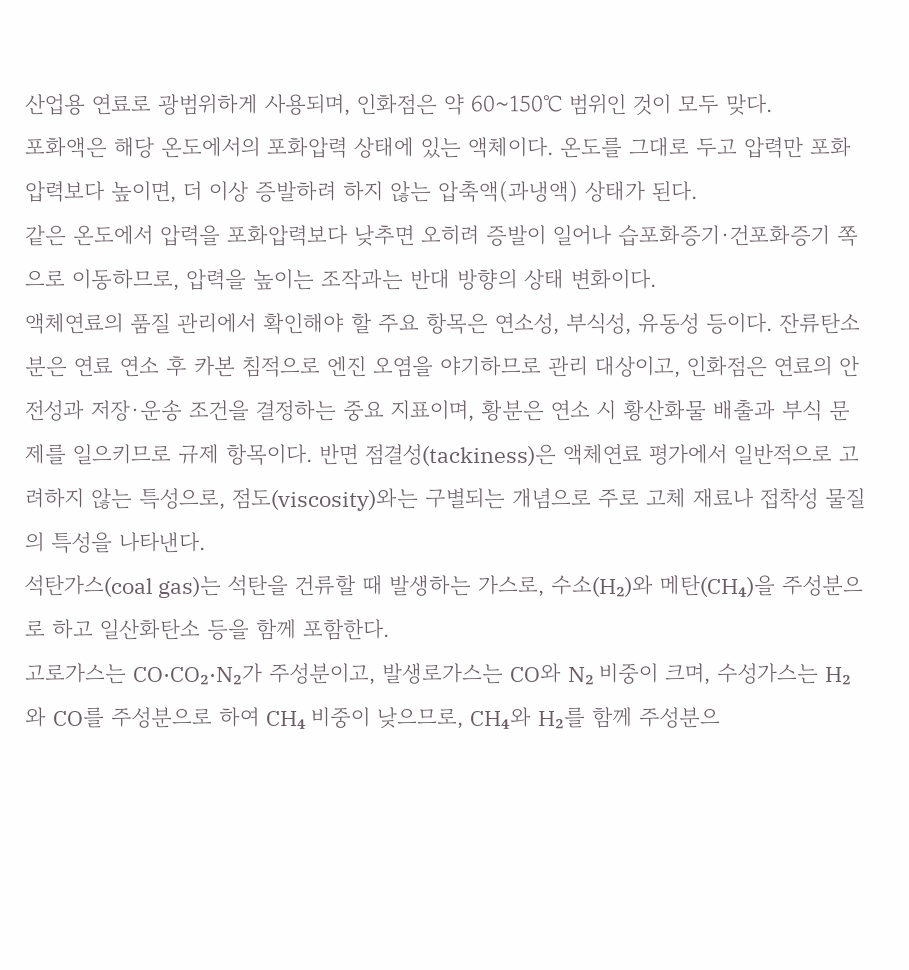산업용 연료로 광범위하게 사용되며, 인화점은 약 60~150℃ 범위인 것이 모두 맞다.
포화액은 해당 온도에서의 포화압력 상태에 있는 액체이다. 온도를 그대로 두고 압력만 포화압력보다 높이면, 더 이상 증발하려 하지 않는 압축액(과냉액) 상태가 된다.
같은 온도에서 압력을 포화압력보다 낮추면 오히려 증발이 일어나 습포화증기·건포화증기 쪽으로 이동하므로, 압력을 높이는 조작과는 반대 방향의 상태 변화이다.
액체연료의 품질 관리에서 확인해야 할 주요 항목은 연소성, 부식성, 유동성 등이다. 잔류탄소분은 연료 연소 후 카본 침적으로 엔진 오염을 야기하므로 관리 대상이고, 인화점은 연료의 안전성과 저장·운송 조건을 결정하는 중요 지표이며, 황분은 연소 시 황산화물 배출과 부식 문제를 일으키므로 규제 항목이다. 반면 점결성(tackiness)은 액체연료 평가에서 일반적으로 고려하지 않는 특성으로, 점도(viscosity)와는 구별되는 개념으로 주로 고체 재료나 접착성 물질의 특성을 나타낸다.
석탄가스(coal gas)는 석탄을 건류할 때 발생하는 가스로, 수소(H₂)와 메탄(CH₄)을 주성분으로 하고 일산화탄소 등을 함께 포함한다.
고로가스는 CO·CO₂·N₂가 주성분이고, 발생로가스는 CO와 N₂ 비중이 크며, 수성가스는 H₂와 CO를 주성분으로 하여 CH₄ 비중이 낮으므로, CH₄와 H₂를 함께 주성분으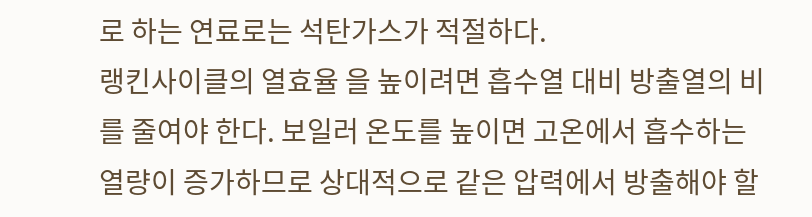로 하는 연료로는 석탄가스가 적절하다.
랭킨사이클의 열효율 을 높이려면 흡수열 대비 방출열의 비를 줄여야 한다. 보일러 온도를 높이면 고온에서 흡수하는 열량이 증가하므로 상대적으로 같은 압력에서 방출해야 할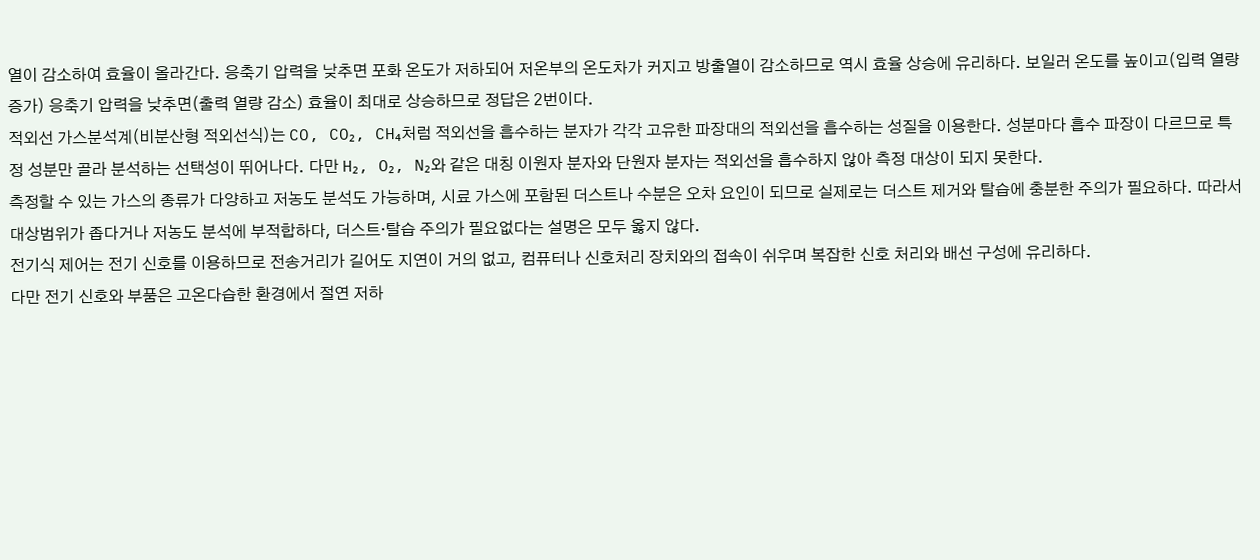열이 감소하여 효율이 올라간다. 응축기 압력을 낮추면 포화 온도가 저하되어 저온부의 온도차가 커지고 방출열이 감소하므로 역시 효율 상승에 유리하다. 보일러 온도를 높이고(입력 열량 증가) 응축기 압력을 낮추면(출력 열량 감소) 효율이 최대로 상승하므로 정답은 2번이다.
적외선 가스분석계(비분산형 적외선식)는 CO, CO₂, CH₄처럼 적외선을 흡수하는 분자가 각각 고유한 파장대의 적외선을 흡수하는 성질을 이용한다. 성분마다 흡수 파장이 다르므로 특정 성분만 골라 분석하는 선택성이 뛰어나다. 다만 H₂, O₂, N₂와 같은 대칭 이원자 분자와 단원자 분자는 적외선을 흡수하지 않아 측정 대상이 되지 못한다.
측정할 수 있는 가스의 종류가 다양하고 저농도 분석도 가능하며, 시료 가스에 포함된 더스트나 수분은 오차 요인이 되므로 실제로는 더스트 제거와 탈습에 충분한 주의가 필요하다. 따라서 대상범위가 좁다거나 저농도 분석에 부적합하다, 더스트·탈습 주의가 필요없다는 설명은 모두 옳지 않다.
전기식 제어는 전기 신호를 이용하므로 전송거리가 길어도 지연이 거의 없고, 컴퓨터나 신호처리 장치와의 접속이 쉬우며 복잡한 신호 처리와 배선 구성에 유리하다.
다만 전기 신호와 부품은 고온다습한 환경에서 절연 저하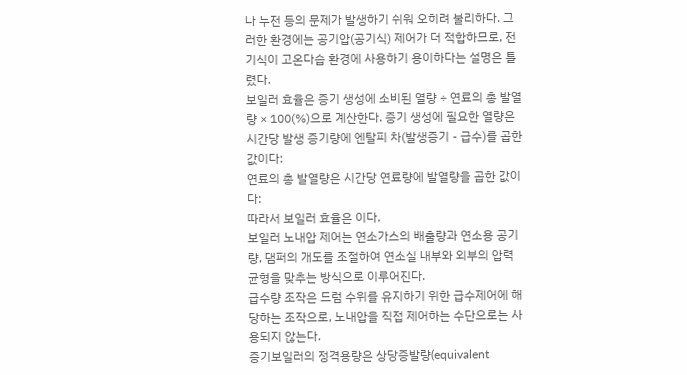나 누전 등의 문제가 발생하기 쉬워 오히려 불리하다. 그러한 환경에는 공기압(공기식) 제어가 더 적합하므로, 전기식이 고온다습 환경에 사용하기 용이하다는 설명은 틀렸다.
보일러 효율은 증기 생성에 소비된 열량 ÷ 연료의 총 발열량 × 100(%)으로 계산한다. 증기 생성에 필요한 열량은 시간당 발생 증기량에 엔탈피 차(발생증기 - 급수)를 곱한 값이다:
연료의 총 발열량은 시간당 연료량에 발열량을 곱한 값이다:
따라서 보일러 효율은 이다.
보일러 노내압 제어는 연소가스의 배출량과 연소용 공기량, 댐퍼의 개도를 조절하여 연소실 내부와 외부의 압력 균형을 맞추는 방식으로 이루어진다.
급수량 조작은 드럼 수위를 유지하기 위한 급수제어에 해당하는 조작으로, 노내압을 직접 제어하는 수단으로는 사용되지 않는다.
증기보일러의 정격용량은 상당증발량(equivalent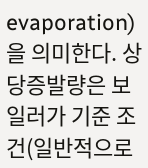evaporation)을 의미한다. 상당증발량은 보일러가 기준 조건(일반적으로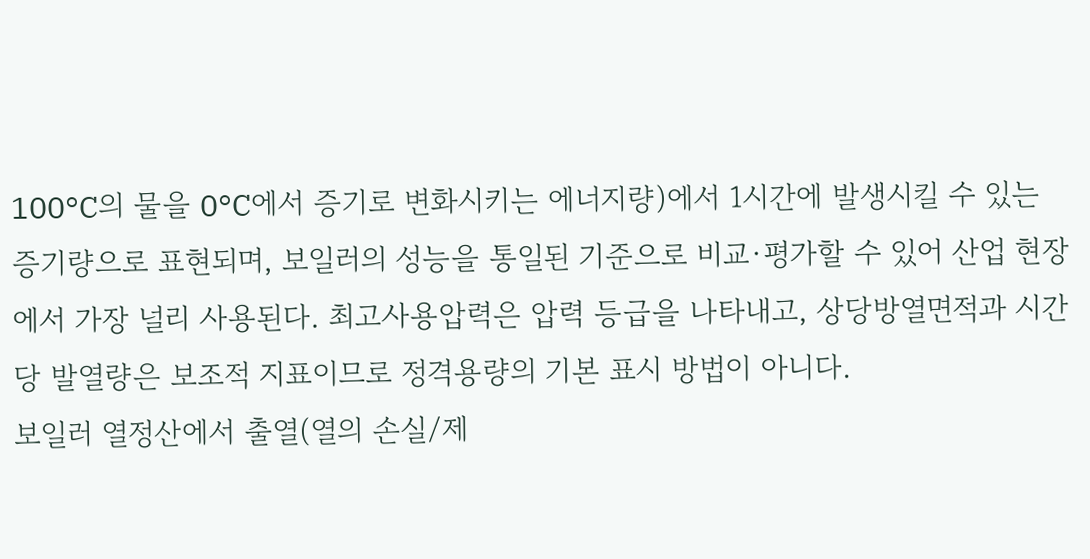100°C의 물을 0°C에서 증기로 변화시키는 에너지량)에서 1시간에 발생시킬 수 있는 증기량으로 표현되며, 보일러의 성능을 통일된 기준으로 비교·평가할 수 있어 산업 현장에서 가장 널리 사용된다. 최고사용압력은 압력 등급을 나타내고, 상당방열면적과 시간당 발열량은 보조적 지표이므로 정격용량의 기본 표시 방법이 아니다.
보일러 열정산에서 출열(열의 손실/제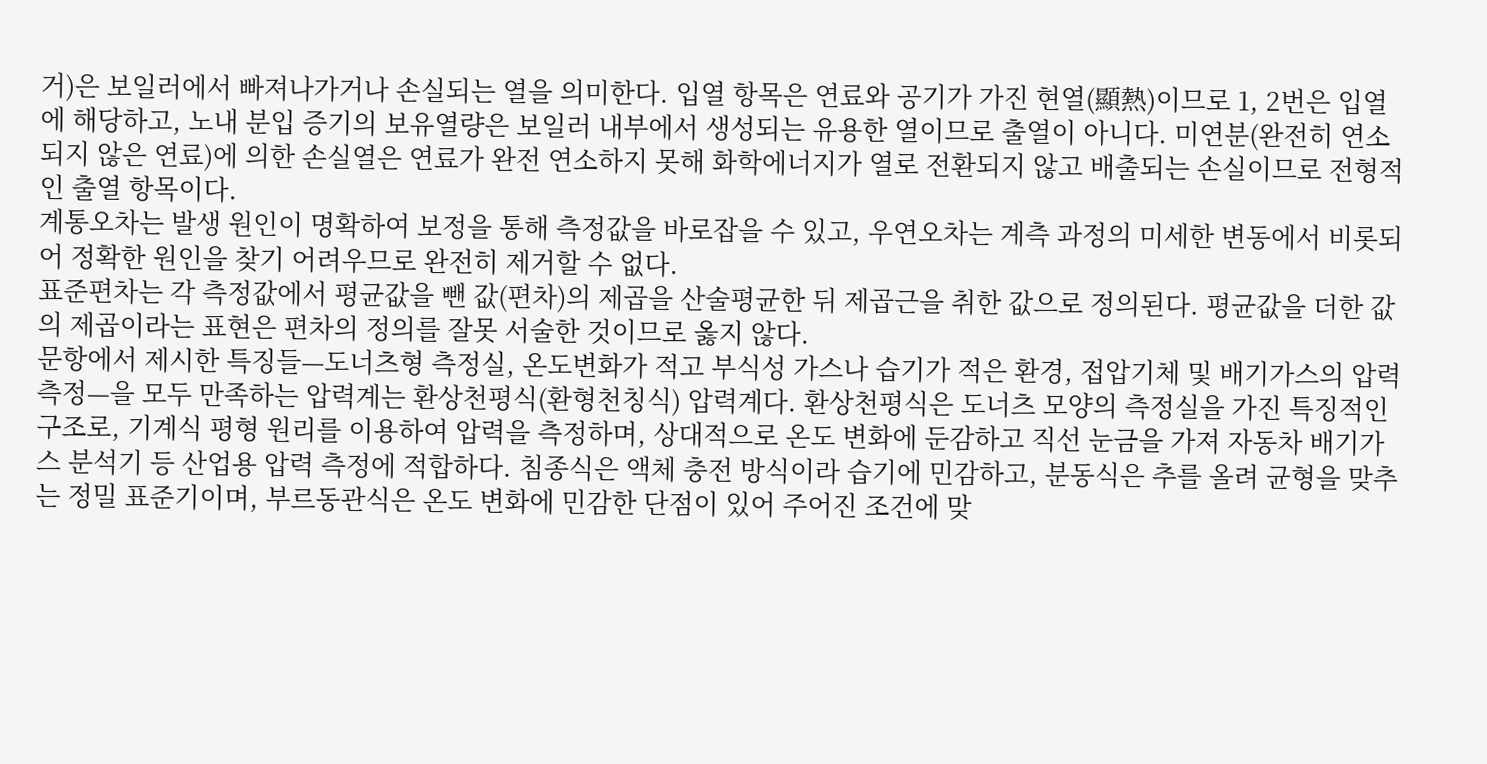거)은 보일러에서 빠져나가거나 손실되는 열을 의미한다. 입열 항목은 연료와 공기가 가진 현열(顯熱)이므로 1, 2번은 입열에 해당하고, 노내 분입 증기의 보유열량은 보일러 내부에서 생성되는 유용한 열이므로 출열이 아니다. 미연분(완전히 연소되지 않은 연료)에 의한 손실열은 연료가 완전 연소하지 못해 화학에너지가 열로 전환되지 않고 배출되는 손실이므로 전형적인 출열 항목이다.
계통오차는 발생 원인이 명확하여 보정을 통해 측정값을 바로잡을 수 있고, 우연오차는 계측 과정의 미세한 변동에서 비롯되어 정확한 원인을 찾기 어려우므로 완전히 제거할 수 없다.
표준편차는 각 측정값에서 평균값을 뺀 값(편차)의 제곱을 산술평균한 뒤 제곱근을 취한 값으로 정의된다. 평균값을 더한 값의 제곱이라는 표현은 편차의 정의를 잘못 서술한 것이므로 옳지 않다.
문항에서 제시한 특징들—도너츠형 측정실, 온도변화가 적고 부식성 가스나 습기가 적은 환경, 접압기체 및 배기가스의 압력측정—을 모두 만족하는 압력계는 환상천평식(환형천칭식) 압력계다. 환상천평식은 도너츠 모양의 측정실을 가진 특징적인 구조로, 기계식 평형 원리를 이용하여 압력을 측정하며, 상대적으로 온도 변화에 둔감하고 직선 눈금을 가져 자동차 배기가스 분석기 등 산업용 압력 측정에 적합하다. 침종식은 액체 충전 방식이라 습기에 민감하고, 분동식은 추를 올려 균형을 맞추는 정밀 표준기이며, 부르동관식은 온도 변화에 민감한 단점이 있어 주어진 조건에 맞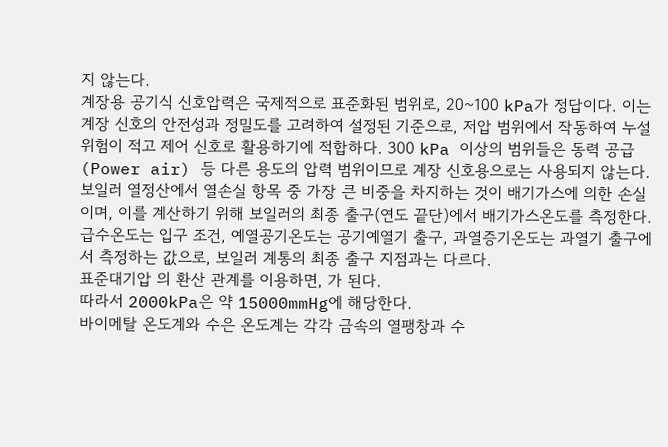지 않는다.
계장용 공기식 신호압력은 국제적으로 표준화된 범위로, 20~100 kPa가 정답이다. 이는 계장 신호의 안전성과 정밀도를 고려하여 설정된 기준으로, 저압 범위에서 작동하여 누설 위험이 적고 제어 신호로 활용하기에 적합하다. 300 kPa 이상의 범위들은 동력 공급(Power air) 등 다른 용도의 압력 범위이므로 계장 신호용으로는 사용되지 않는다.
보일러 열정산에서 열손실 항목 중 가장 큰 비중을 차지하는 것이 배기가스에 의한 손실이며, 이를 계산하기 위해 보일러의 최종 출구(연도 끝단)에서 배기가스온도를 측정한다.
급수온도는 입구 조건, 예열공기온도는 공기예열기 출구, 과열증기온도는 과열기 출구에서 측정하는 값으로, 보일러 계통의 최종 출구 지점과는 다르다.
표준대기압 의 환산 관계를 이용하면, 가 된다.
따라서 2000kPa은 약 15000mmHg에 해당한다.
바이메탈 온도계와 수은 온도계는 각각 금속의 열팽창과 수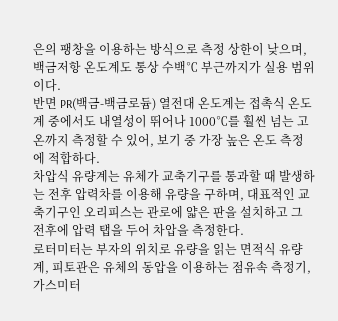은의 팽창을 이용하는 방식으로 측정 상한이 낮으며, 백금저항 온도계도 통상 수백℃ 부근까지가 실용 범위이다.
반면 PR(백금-백금로듐) 열전대 온도계는 접촉식 온도계 중에서도 내열성이 뛰어나 1000℃를 훨씬 넘는 고온까지 측정할 수 있어, 보기 중 가장 높은 온도 측정에 적합하다.
차압식 유량계는 유체가 교축기구를 통과할 때 발생하는 전후 압력차를 이용해 유량을 구하며, 대표적인 교축기구인 오리피스는 관로에 얇은 판을 설치하고 그 전후에 압력 탭을 두어 차압을 측정한다.
로터미터는 부자의 위치로 유량을 읽는 면적식 유량계, 피토관은 유체의 동압을 이용하는 점유속 측정기, 가스미터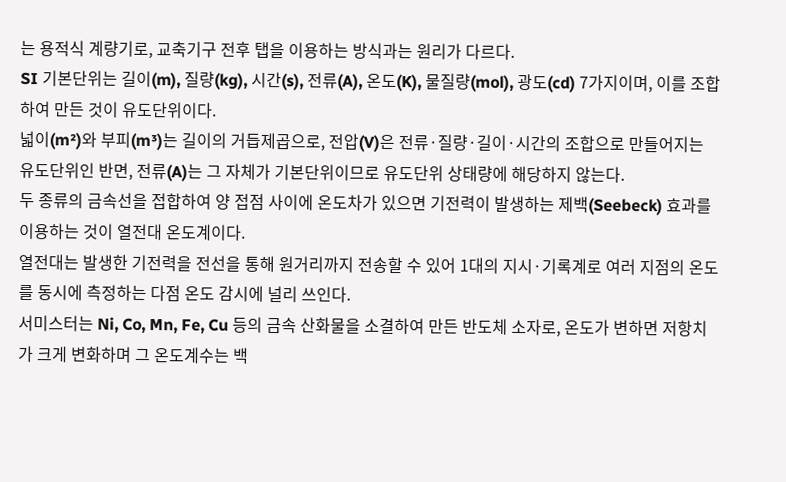는 용적식 계량기로, 교축기구 전후 탭을 이용하는 방식과는 원리가 다르다.
SI 기본단위는 길이(m), 질량(kg), 시간(s), 전류(A), 온도(K), 물질량(mol), 광도(cd) 7가지이며, 이를 조합하여 만든 것이 유도단위이다.
넓이(m²)와 부피(m³)는 길이의 거듭제곱으로, 전압(V)은 전류·질량·길이·시간의 조합으로 만들어지는 유도단위인 반면, 전류(A)는 그 자체가 기본단위이므로 유도단위 상태량에 해당하지 않는다.
두 종류의 금속선을 접합하여 양 접점 사이에 온도차가 있으면 기전력이 발생하는 제백(Seebeck) 효과를 이용하는 것이 열전대 온도계이다.
열전대는 발생한 기전력을 전선을 통해 원거리까지 전송할 수 있어 1대의 지시·기록계로 여러 지점의 온도를 동시에 측정하는 다점 온도 감시에 널리 쓰인다.
서미스터는 Ni, Co, Mn, Fe, Cu 등의 금속 산화물을 소결하여 만든 반도체 소자로, 온도가 변하면 저항치가 크게 변화하며 그 온도계수는 백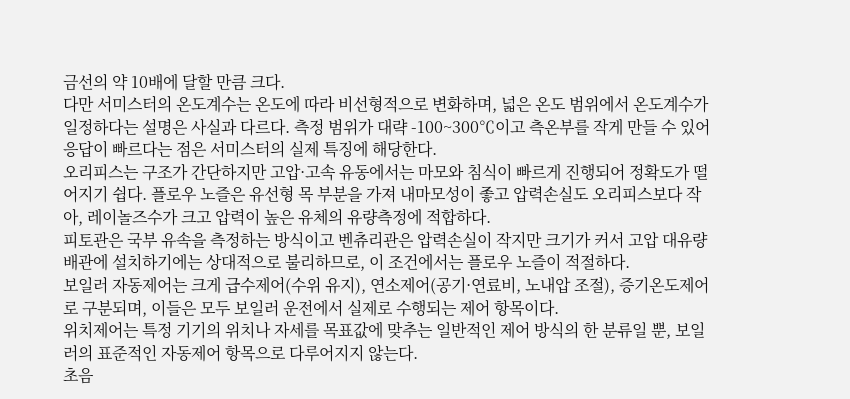금선의 약 10배에 달할 만큼 크다.
다만 서미스터의 온도계수는 온도에 따라 비선형적으로 변화하며, 넓은 온도 범위에서 온도계수가 일정하다는 설명은 사실과 다르다. 측정 범위가 대략 -100~300℃이고 측온부를 작게 만들 수 있어 응답이 빠르다는 점은 서미스터의 실제 특징에 해당한다.
오리피스는 구조가 간단하지만 고압·고속 유동에서는 마모와 침식이 빠르게 진행되어 정확도가 떨어지기 쉽다. 플로우 노즐은 유선형 목 부분을 가져 내마모성이 좋고 압력손실도 오리피스보다 작아, 레이놀즈수가 크고 압력이 높은 유체의 유량측정에 적합하다.
피토관은 국부 유속을 측정하는 방식이고 벤츄리관은 압력손실이 작지만 크기가 커서 고압 대유량 배관에 설치하기에는 상대적으로 불리하므로, 이 조건에서는 플로우 노즐이 적절하다.
보일러 자동제어는 크게 급수제어(수위 유지), 연소제어(공기·연료비, 노내압 조절), 증기온도제어로 구분되며, 이들은 모두 보일러 운전에서 실제로 수행되는 제어 항목이다.
위치제어는 특정 기기의 위치나 자세를 목표값에 맞추는 일반적인 제어 방식의 한 분류일 뿐, 보일러의 표준적인 자동제어 항목으로 다루어지지 않는다.
초음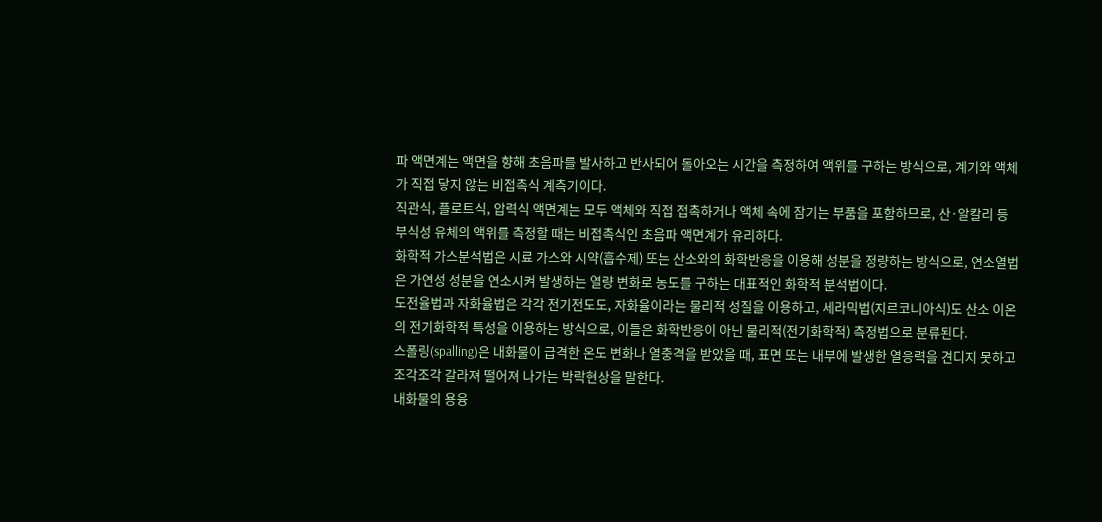파 액면계는 액면을 향해 초음파를 발사하고 반사되어 돌아오는 시간을 측정하여 액위를 구하는 방식으로, 계기와 액체가 직접 닿지 않는 비접촉식 계측기이다.
직관식, 플로트식, 압력식 액면계는 모두 액체와 직접 접촉하거나 액체 속에 잠기는 부품을 포함하므로, 산·알칼리 등 부식성 유체의 액위를 측정할 때는 비접촉식인 초음파 액면계가 유리하다.
화학적 가스분석법은 시료 가스와 시약(흡수제) 또는 산소와의 화학반응을 이용해 성분을 정량하는 방식으로, 연소열법은 가연성 성분을 연소시켜 발생하는 열량 변화로 농도를 구하는 대표적인 화학적 분석법이다.
도전율법과 자화율법은 각각 전기전도도, 자화율이라는 물리적 성질을 이용하고, 세라믹법(지르코니아식)도 산소 이온의 전기화학적 특성을 이용하는 방식으로, 이들은 화학반응이 아닌 물리적(전기화학적) 측정법으로 분류된다.
스폴링(spalling)은 내화물이 급격한 온도 변화나 열충격을 받았을 때, 표면 또는 내부에 발생한 열응력을 견디지 못하고 조각조각 갈라져 떨어져 나가는 박락현상을 말한다.
내화물의 용융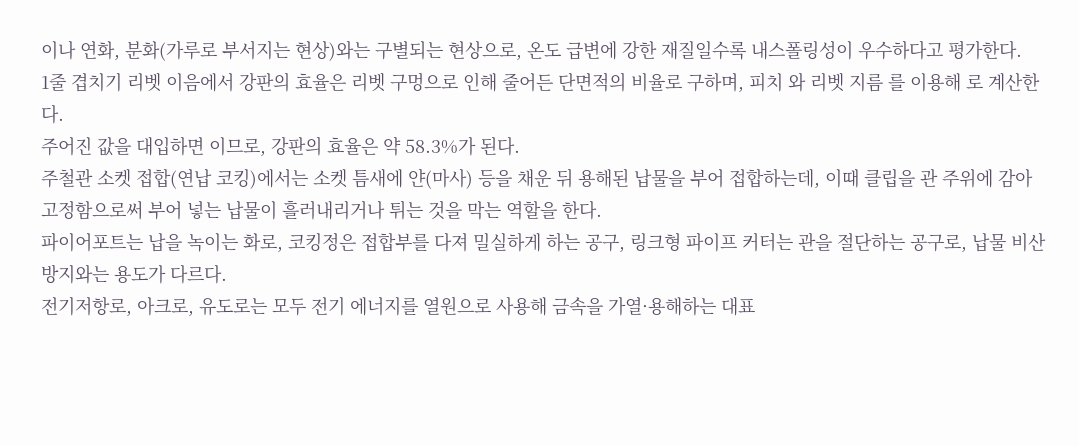이나 연화, 분화(가루로 부서지는 현상)와는 구별되는 현상으로, 온도 급변에 강한 재질일수록 내스폴링성이 우수하다고 평가한다.
1줄 겹치기 리벳 이음에서 강판의 효율은 리벳 구멍으로 인해 줄어든 단면적의 비율로 구하며, 피치 와 리벳 지름 를 이용해 로 계산한다.
주어진 값을 대입하면 이므로, 강판의 효율은 약 58.3%가 된다.
주철관 소켓 접합(연납 코킹)에서는 소켓 틈새에 얀(마사) 등을 채운 뒤 용해된 납물을 부어 접합하는데, 이때 클립을 관 주위에 감아 고정함으로써 부어 넣는 납물이 흘러내리거나 튀는 것을 막는 역할을 한다.
파이어포트는 납을 녹이는 화로, 코킹정은 접합부를 다져 밀실하게 하는 공구, 링크형 파이프 커터는 관을 절단하는 공구로, 납물 비산 방지와는 용도가 다르다.
전기저항로, 아크로, 유도로는 모두 전기 에너지를 열원으로 사용해 금속을 가열·용해하는 대표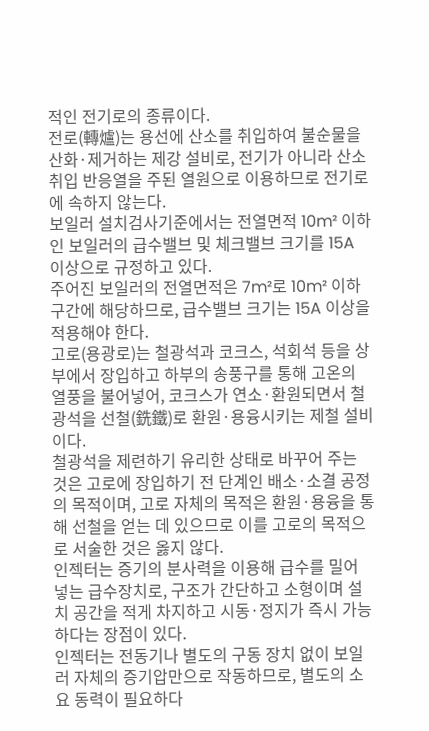적인 전기로의 종류이다.
전로(轉爐)는 용선에 산소를 취입하여 불순물을 산화·제거하는 제강 설비로, 전기가 아니라 산소 취입 반응열을 주된 열원으로 이용하므로 전기로에 속하지 않는다.
보일러 설치검사기준에서는 전열면적 10m² 이하인 보일러의 급수밸브 및 체크밸브 크기를 15A 이상으로 규정하고 있다.
주어진 보일러의 전열면적은 7m²로 10m² 이하 구간에 해당하므로, 급수밸브 크기는 15A 이상을 적용해야 한다.
고로(용광로)는 철광석과 코크스, 석회석 등을 상부에서 장입하고 하부의 송풍구를 통해 고온의 열풍을 불어넣어, 코크스가 연소·환원되면서 철광석을 선철(銑鐵)로 환원·용융시키는 제철 설비이다.
철광석을 제련하기 유리한 상태로 바꾸어 주는 것은 고로에 장입하기 전 단계인 배소·소결 공정의 목적이며, 고로 자체의 목적은 환원·용융을 통해 선철을 얻는 데 있으므로 이를 고로의 목적으로 서술한 것은 옳지 않다.
인젝터는 증기의 분사력을 이용해 급수를 밀어 넣는 급수장치로, 구조가 간단하고 소형이며 설치 공간을 적게 차지하고 시동·정지가 즉시 가능하다는 장점이 있다.
인젝터는 전동기나 별도의 구동 장치 없이 보일러 자체의 증기압만으로 작동하므로, 별도의 소요 동력이 필요하다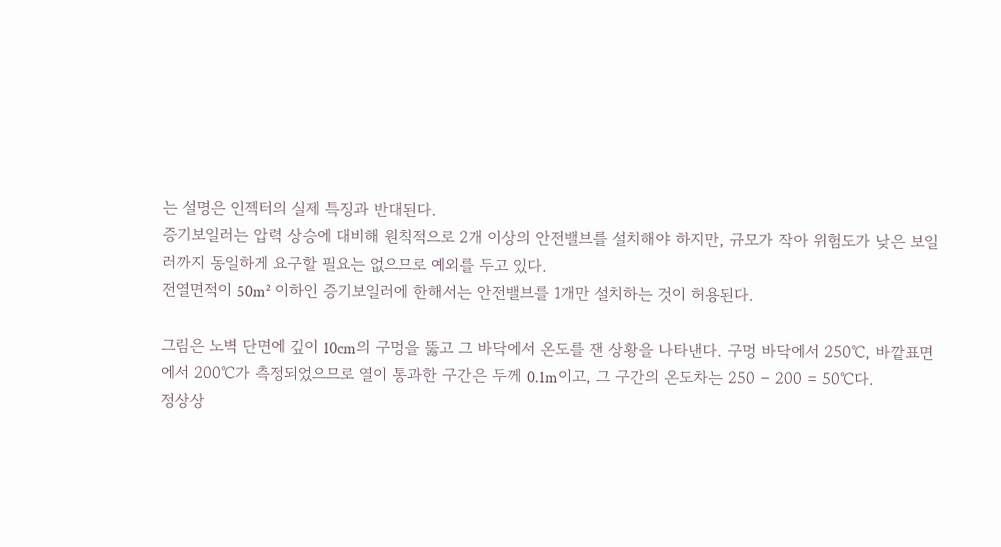는 설명은 인젝터의 실제 특징과 반대된다.
증기보일러는 압력 상승에 대비해 원칙적으로 2개 이상의 안전밸브를 설치해야 하지만, 규모가 작아 위험도가 낮은 보일러까지 동일하게 요구할 필요는 없으므로 예외를 두고 있다.
전열면적이 50m² 이하인 증기보일러에 한해서는 안전밸브를 1개만 설치하는 것이 허용된다.

그림은 노벽 단면에 깊이 10cm의 구멍을 뚫고 그 바닥에서 온도를 잰 상황을 나타낸다. 구멍 바닥에서 250℃, 바깥표면에서 200℃가 측정되었으므로 열이 통과한 구간은 두께 0.1m이고, 그 구간의 온도차는 250 − 200 = 50℃다.
정상상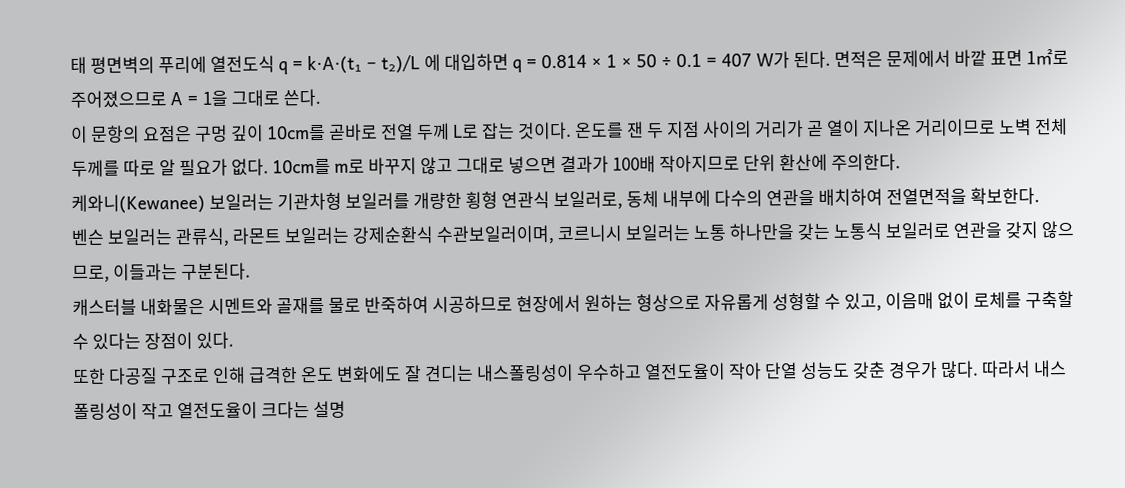태 평면벽의 푸리에 열전도식 q = k·A·(t₁ − t₂)/L 에 대입하면 q = 0.814 × 1 × 50 ÷ 0.1 = 407 W가 된다. 면적은 문제에서 바깥 표면 1㎡로 주어졌으므로 A = 1을 그대로 쓴다.
이 문항의 요점은 구멍 깊이 10cm를 곧바로 전열 두께 L로 잡는 것이다. 온도를 잰 두 지점 사이의 거리가 곧 열이 지나온 거리이므로 노벽 전체 두께를 따로 알 필요가 없다. 10cm를 m로 바꾸지 않고 그대로 넣으면 결과가 100배 작아지므로 단위 환산에 주의한다.
케와니(Kewanee) 보일러는 기관차형 보일러를 개량한 횡형 연관식 보일러로, 동체 내부에 다수의 연관을 배치하여 전열면적을 확보한다.
벤슨 보일러는 관류식, 라몬트 보일러는 강제순환식 수관보일러이며, 코르니시 보일러는 노통 하나만을 갖는 노통식 보일러로 연관을 갖지 않으므로, 이들과는 구분된다.
캐스터블 내화물은 시멘트와 골재를 물로 반죽하여 시공하므로 현장에서 원하는 형상으로 자유롭게 성형할 수 있고, 이음매 없이 로체를 구축할 수 있다는 장점이 있다.
또한 다공질 구조로 인해 급격한 온도 변화에도 잘 견디는 내스폴링성이 우수하고 열전도율이 작아 단열 성능도 갖춘 경우가 많다. 따라서 내스폴링성이 작고 열전도율이 크다는 설명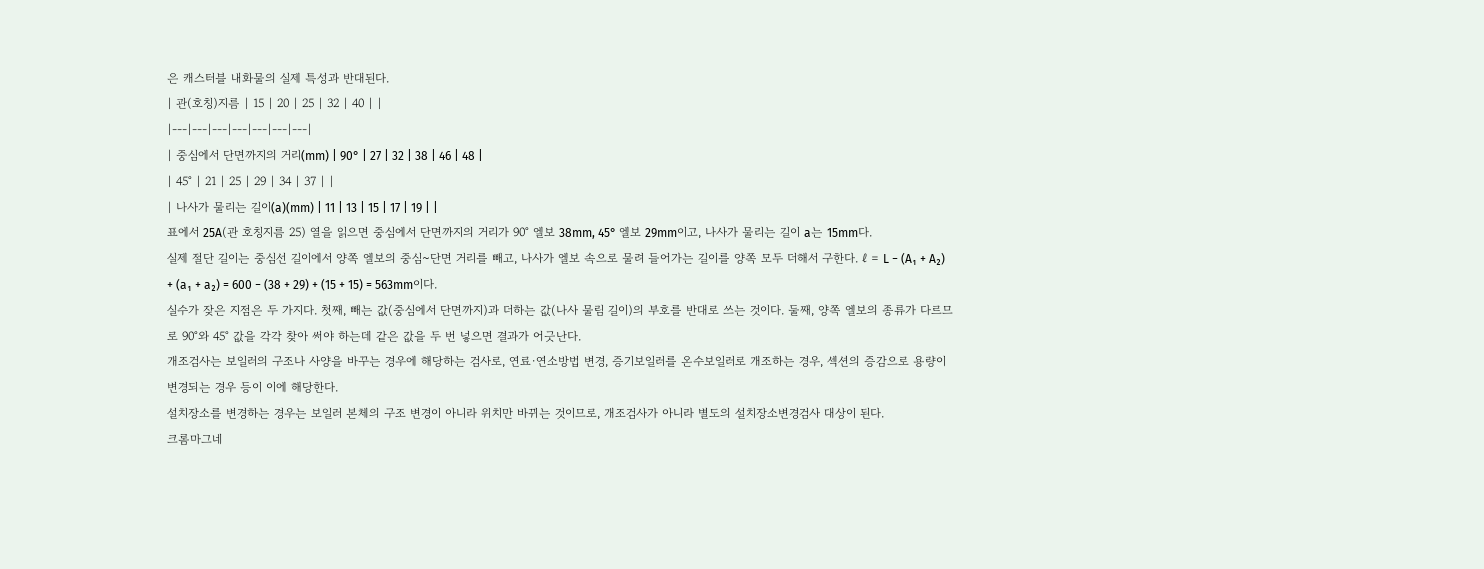은 캐스터블 내화물의 실제 특성과 반대된다.
| 관(호칭)지름 | 15 | 20 | 25 | 32 | 40 | |
|---|---|---|---|---|---|---|
| 중심에서 단면까지의 거리(mm) | 90° | 27 | 32 | 38 | 46 | 48 |
| 45° | 21 | 25 | 29 | 34 | 37 | |
| 나사가 물리는 길이(a)(mm) | 11 | 13 | 15 | 17 | 19 | |
표에서 25A(관 호칭지름 25) 열을 읽으면 중심에서 단면까지의 거리가 90° 엘보 38mm, 45° 엘보 29mm이고, 나사가 물리는 길이 a는 15mm다.
실제 절단 길이는 중심선 길이에서 양쪽 엘보의 중심~단면 거리를 빼고, 나사가 엘보 속으로 물려 들어가는 길이를 양쪽 모두 더해서 구한다. ℓ = L − (A₁ + A₂) + (a₁ + a₂) = 600 − (38 + 29) + (15 + 15) = 563mm이다.
실수가 잦은 지점은 두 가지다. 첫째, 빼는 값(중심에서 단면까지)과 더하는 값(나사 물림 길이)의 부호를 반대로 쓰는 것이다. 둘째, 양쪽 엘보의 종류가 다르므로 90°와 45° 값을 각각 찾아 써야 하는데 같은 값을 두 번 넣으면 결과가 어긋난다.
개조검사는 보일러의 구조나 사양을 바꾸는 경우에 해당하는 검사로, 연료·연소방법 변경, 증기보일러를 온수보일러로 개조하는 경우, 섹션의 증감으로 용량이 변경되는 경우 등이 이에 해당한다.
설치장소를 변경하는 경우는 보일러 본체의 구조 변경이 아니라 위치만 바뀌는 것이므로, 개조검사가 아니라 별도의 설치장소변경검사 대상이 된다.
크롬마그네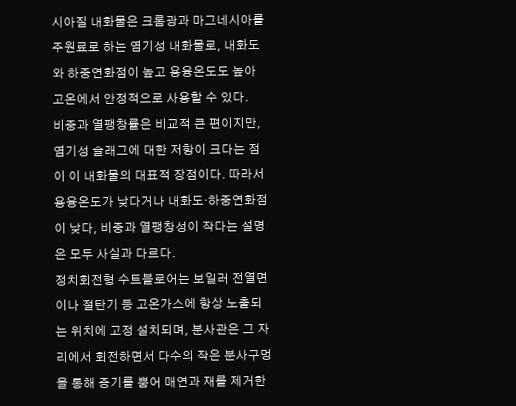시아질 내화물은 크롬광과 마그네시아를 주원료로 하는 염기성 내화물로, 내화도와 하중연화점이 높고 용융온도도 높아 고온에서 안정적으로 사용할 수 있다.
비중과 열팽창률은 비교적 큰 편이지만, 염기성 슬래그에 대한 저항이 크다는 점이 이 내화물의 대표적 장점이다. 따라서 용융온도가 낮다거나 내화도·하중연화점이 낮다, 비중과 열팽창성이 작다는 설명은 모두 사실과 다르다.
정치회전형 수트블로어는 보일러 전열면이나 절탄기 등 고온가스에 항상 노출되는 위치에 고정 설치되며, 분사관은 그 자리에서 회전하면서 다수의 작은 분사구멍을 통해 증기를 뿜어 매연과 재를 제거한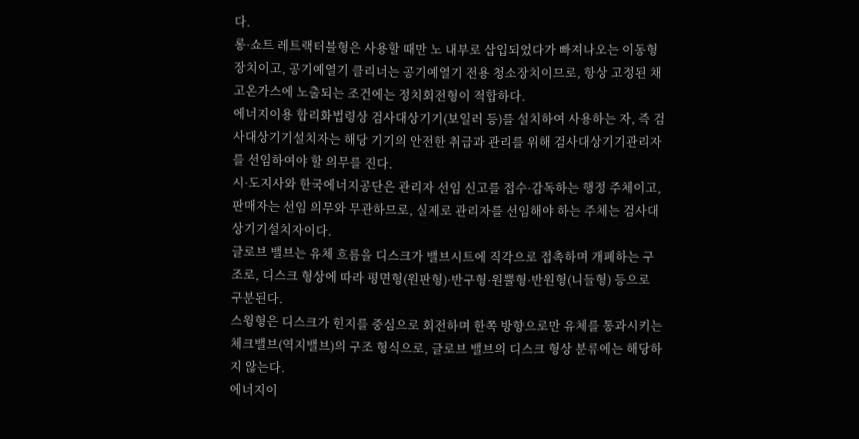다.
롱·쇼트 레트랙터블형은 사용할 때만 노 내부로 삽입되었다가 빠져나오는 이동형 장치이고, 공기예열기 클리너는 공기예열기 전용 청소장치이므로, 항상 고정된 채 고온가스에 노출되는 조건에는 정치회전형이 적합하다.
에너지이용 합리화법령상 검사대상기기(보일러 등)를 설치하여 사용하는 자, 즉 검사대상기기설치자는 해당 기기의 안전한 취급과 관리를 위해 검사대상기기관리자를 선임하여야 할 의무를 진다.
시·도지사와 한국에너지공단은 관리자 선임 신고를 접수·감독하는 행정 주체이고, 판매자는 선임 의무와 무관하므로, 실제로 관리자를 선임해야 하는 주체는 검사대상기기설치자이다.
글로브 밸브는 유체 흐름을 디스크가 밸브시트에 직각으로 접촉하며 개폐하는 구조로, 디스크 형상에 따라 평면형(원판형)·반구형·원뿔형·반원형(니들형) 등으로 구분된다.
스윙형은 디스크가 힌지를 중심으로 회전하며 한쪽 방향으로만 유체를 통과시키는 체크밸브(역지밸브)의 구조 형식으로, 글로브 밸브의 디스크 형상 분류에는 해당하지 않는다.
에너지이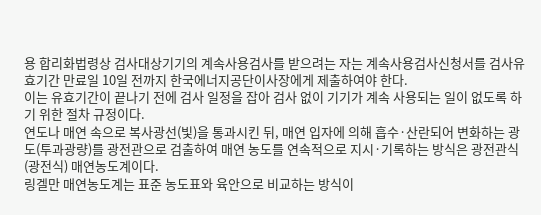용 합리화법령상 검사대상기기의 계속사용검사를 받으려는 자는 계속사용검사신청서를 검사유효기간 만료일 10일 전까지 한국에너지공단이사장에게 제출하여야 한다.
이는 유효기간이 끝나기 전에 검사 일정을 잡아 검사 없이 기기가 계속 사용되는 일이 없도록 하기 위한 절차 규정이다.
연도나 매연 속으로 복사광선(빛)을 통과시킨 뒤, 매연 입자에 의해 흡수·산란되어 변화하는 광도(투과광량)를 광전관으로 검출하여 매연 농도를 연속적으로 지시·기록하는 방식은 광전관식(광전식) 매연농도계이다.
링겔만 매연농도계는 표준 농도표와 육안으로 비교하는 방식이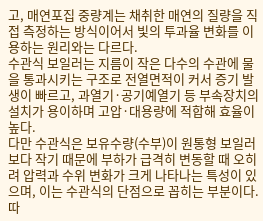고, 매연포집 중량계는 채취한 매연의 질량을 직접 측정하는 방식이어서 빛의 투과율 변화를 이용하는 원리와는 다르다.
수관식 보일러는 지름이 작은 다수의 수관에 물을 통과시키는 구조로 전열면적이 커서 증기 발생이 빠르고, 과열기·공기예열기 등 부속장치의 설치가 용이하며 고압·대용량에 적합해 효율이 높다.
다만 수관식은 보유수량(수부)이 원통형 보일러보다 작기 때문에 부하가 급격히 변동할 때 오히려 압력과 수위 변화가 크게 나타나는 특성이 있으며, 이는 수관식의 단점으로 꼽히는 부분이다. 따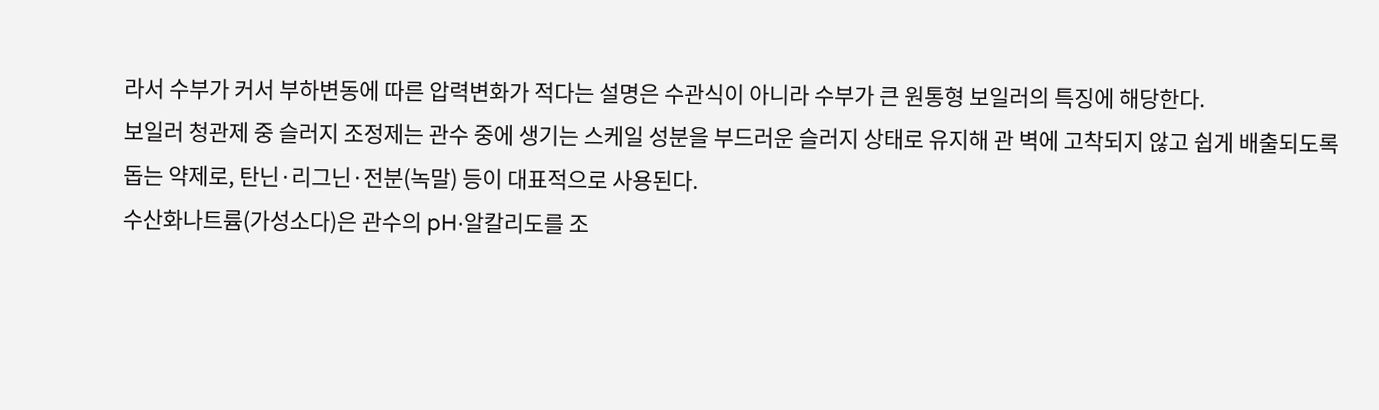라서 수부가 커서 부하변동에 따른 압력변화가 적다는 설명은 수관식이 아니라 수부가 큰 원통형 보일러의 특징에 해당한다.
보일러 청관제 중 슬러지 조정제는 관수 중에 생기는 스케일 성분을 부드러운 슬러지 상태로 유지해 관 벽에 고착되지 않고 쉽게 배출되도록 돕는 약제로, 탄닌·리그닌·전분(녹말) 등이 대표적으로 사용된다.
수산화나트륨(가성소다)은 관수의 pH·알칼리도를 조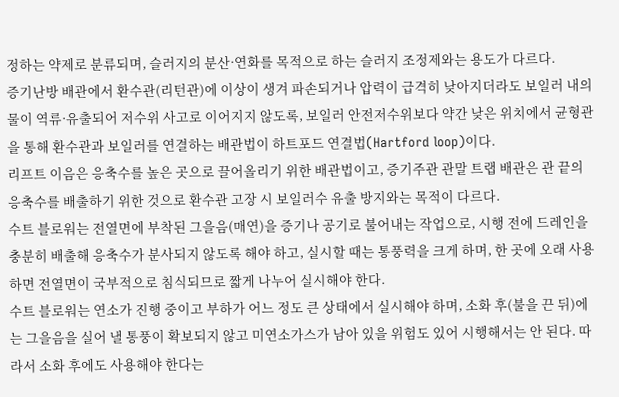정하는 약제로 분류되며, 슬러지의 분산·연화를 목적으로 하는 슬러지 조정제와는 용도가 다르다.
증기난방 배관에서 환수관(리턴관)에 이상이 생겨 파손되거나 압력이 급격히 낮아지더라도 보일러 내의 물이 역류·유출되어 저수위 사고로 이어지지 않도록, 보일러 안전저수위보다 약간 낮은 위치에서 균형관을 통해 환수관과 보일러를 연결하는 배관법이 하트포드 연결법(Hartford loop)이다.
리프트 이음은 응축수를 높은 곳으로 끌어올리기 위한 배관법이고, 증기주관 관말 트랩 배관은 관 끝의 응축수를 배출하기 위한 것으로 환수관 고장 시 보일러수 유출 방지와는 목적이 다르다.
수트 블로워는 전열면에 부착된 그을음(매연)을 증기나 공기로 불어내는 작업으로, 시행 전에 드레인을 충분히 배출해 응축수가 분사되지 않도록 해야 하고, 실시할 때는 통풍력을 크게 하며, 한 곳에 오래 사용하면 전열면이 국부적으로 침식되므로 짧게 나누어 실시해야 한다.
수트 블로워는 연소가 진행 중이고 부하가 어느 정도 큰 상태에서 실시해야 하며, 소화 후(불을 끈 뒤)에는 그을음을 실어 낼 통풍이 확보되지 않고 미연소가스가 남아 있을 위험도 있어 시행해서는 안 된다. 따라서 소화 후에도 사용해야 한다는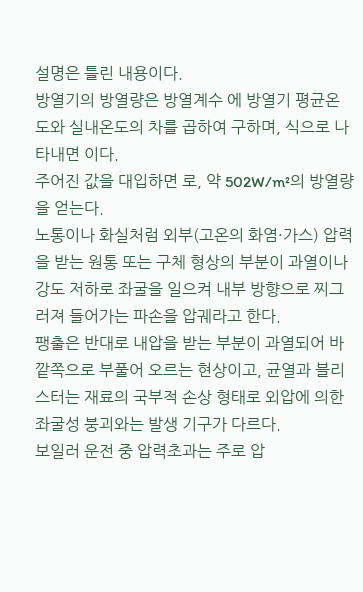설명은 틀린 내용이다.
방열기의 방열량은 방열계수 에 방열기 평균온도와 실내온도의 차를 곱하여 구하며, 식으로 나타내면 이다.
주어진 값을 대입하면 로, 약 502W/m²의 방열량을 얻는다.
노통이나 화실처럼 외부(고온의 화염·가스) 압력을 받는 원통 또는 구체 형상의 부분이 과열이나 강도 저하로 좌굴을 일으켜 내부 방향으로 찌그러져 들어가는 파손을 압궤라고 한다.
팽출은 반대로 내압을 받는 부분이 과열되어 바깥쪽으로 부풀어 오르는 현상이고, 균열과 블리스터는 재료의 국부적 손상 형태로 외압에 의한 좌굴성 붕괴와는 발생 기구가 다르다.
보일러 운전 중 압력초과는 주로 압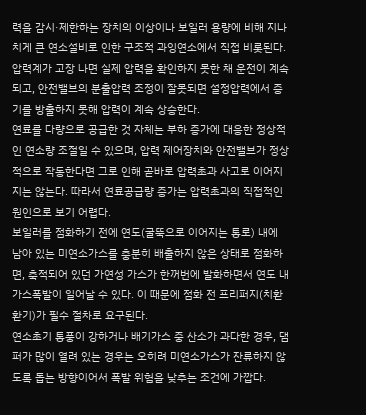력을 감시·제한하는 장치의 이상이나 보일러 용량에 비해 지나치게 큰 연소설비로 인한 구조적 과잉연소에서 직접 비롯된다. 압력계가 고장 나면 실제 압력을 확인하지 못한 채 운전이 계속되고, 안전밸브의 분출압력 조정이 잘못되면 설정압력에서 증기를 방출하지 못해 압력이 계속 상승한다.
연료를 다량으로 공급한 것 자체는 부하 증가에 대응한 정상적인 연소량 조절일 수 있으며, 압력 제어장치와 안전밸브가 정상적으로 작동한다면 그로 인해 곧바로 압력초과 사고로 이어지지는 않는다. 따라서 연료공급량 증가는 압력초과의 직접적인 원인으로 보기 어렵다.
보일러를 점화하기 전에 연도(굴뚝으로 이어지는 통로) 내에 남아 있는 미연소가스를 충분히 배출하지 않은 상태로 점화하면, 축적되어 있던 가연성 가스가 한꺼번에 발화하면서 연도 내 가스폭발이 일어날 수 있다. 이 때문에 점화 전 프리퍼지(치환 환기)가 필수 절차로 요구된다.
연소초기 통풍이 강하거나 배기가스 중 산소가 과다한 경우, 댐퍼가 많이 열려 있는 경우는 오히려 미연소가스가 잔류하지 않도록 돕는 방향이어서 폭발 위험을 낮추는 조건에 가깝다.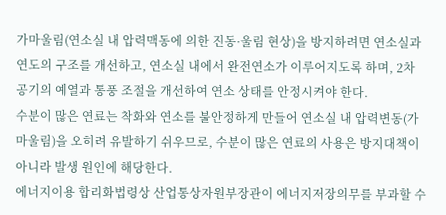가마울림(연소실 내 압력맥동에 의한 진동·울림 현상)을 방지하려면 연소실과 연도의 구조를 개선하고, 연소실 내에서 완전연소가 이루어지도록 하며, 2차 공기의 예열과 통풍 조절을 개선하여 연소 상태를 안정시켜야 한다.
수분이 많은 연료는 착화와 연소를 불안정하게 만들어 연소실 내 압력변동(가마울림)을 오히려 유발하기 쉬우므로, 수분이 많은 연료의 사용은 방지대책이 아니라 발생 원인에 해당한다.
에너지이용 합리화법령상 산업통상자원부장관이 에너지저장의무를 부과할 수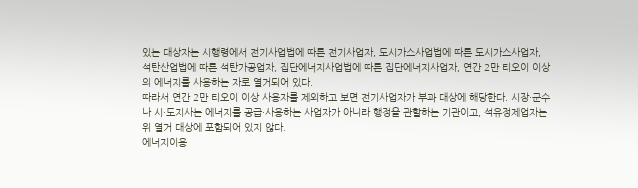있는 대상자는 시행령에서 전기사업법에 따른 전기사업자, 도시가스사업법에 따른 도시가스사업자, 석탄산업법에 따른 석탄가공업자, 집단에너지사업법에 따른 집단에너지사업자, 연간 2만 티오이 이상의 에너지를 사용하는 자로 열거되어 있다.
따라서 연간 2만 티오이 이상 사용자를 제외하고 보면 전기사업자가 부과 대상에 해당한다. 시장·군수나 시·도지사는 에너지를 공급·사용하는 사업자가 아니라 행정을 관할하는 기관이고, 석유정제업자는 위 열거 대상에 포함되어 있지 않다.
에너지이용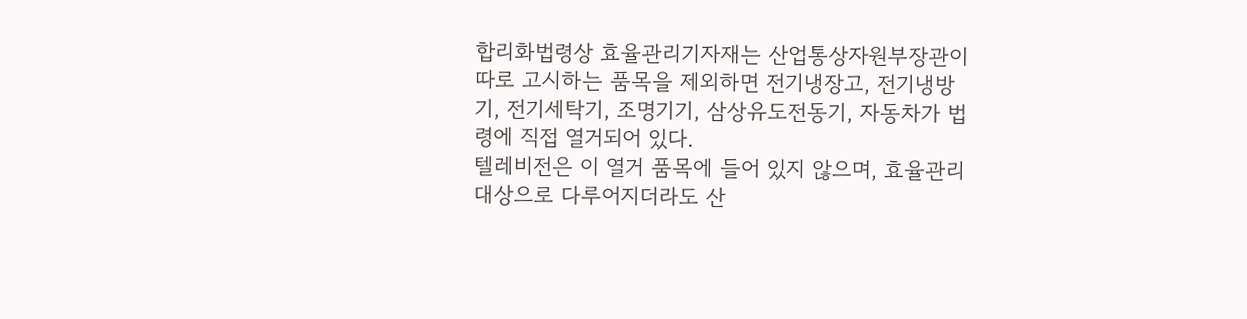합리화법령상 효율관리기자재는 산업통상자원부장관이 따로 고시하는 품목을 제외하면 전기냉장고, 전기냉방기, 전기세탁기, 조명기기, 삼상유도전동기, 자동차가 법령에 직접 열거되어 있다.
텔레비전은 이 열거 품목에 들어 있지 않으며, 효율관리 대상으로 다루어지더라도 산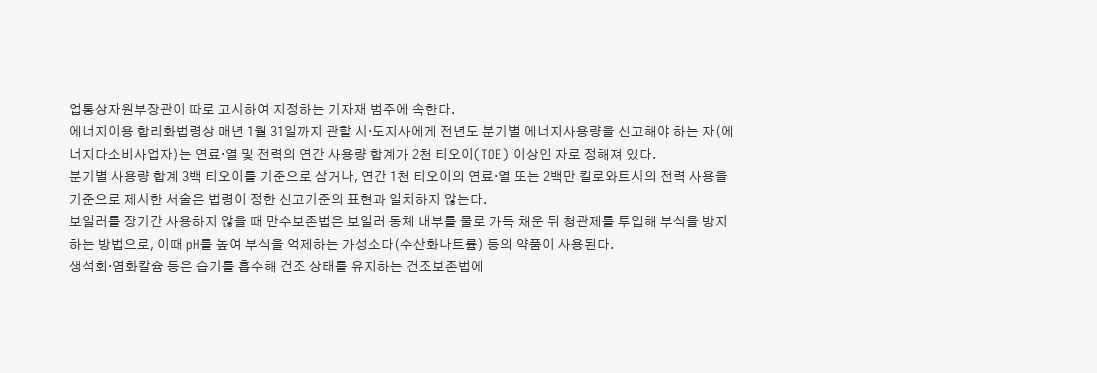업통상자원부장관이 따로 고시하여 지정하는 기자재 범주에 속한다.
에너지이용 합리화법령상 매년 1월 31일까지 관할 시·도지사에게 전년도 분기별 에너지사용량을 신고해야 하는 자(에너지다소비사업자)는 연료·열 및 전력의 연간 사용량 합계가 2천 티오이(TOE) 이상인 자로 정해져 있다.
분기별 사용량 합계 3백 티오이를 기준으로 삼거나, 연간 1천 티오이의 연료·열 또는 2백만 킬로와트시의 전력 사용을 기준으로 제시한 서술은 법령이 정한 신고기준의 표현과 일치하지 않는다.
보일러를 장기간 사용하지 않을 때 만수보존법은 보일러 동체 내부를 물로 가득 채운 뒤 청관제를 투입해 부식을 방지하는 방법으로, 이때 pH를 높여 부식을 억제하는 가성소다(수산화나트륨) 등의 약품이 사용된다.
생석회·염화칼슘 등은 습기를 흡수해 건조 상태를 유지하는 건조보존법에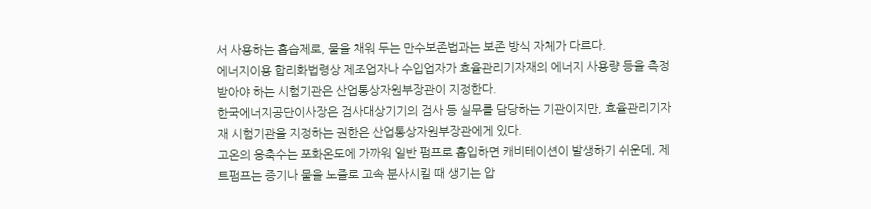서 사용하는 흡습제로, 물을 채워 두는 만수보존법과는 보존 방식 자체가 다르다.
에너지이용 합리화법령상 제조업자나 수입업자가 효율관리기자재의 에너지 사용량 등을 측정받아야 하는 시험기관은 산업통상자원부장관이 지정한다.
한국에너지공단이사장은 검사대상기기의 검사 등 실무를 담당하는 기관이지만, 효율관리기자재 시험기관을 지정하는 권한은 산업통상자원부장관에게 있다.
고온의 응축수는 포화온도에 가까워 일반 펌프로 흡입하면 캐비테이션이 발생하기 쉬운데, 제트펌프는 증기나 물을 노즐로 고속 분사시킬 때 생기는 압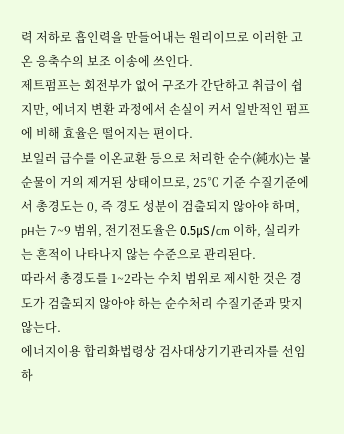력 저하로 흡인력을 만들어내는 원리이므로 이러한 고온 응축수의 보조 이송에 쓰인다.
제트펌프는 회전부가 없어 구조가 간단하고 취급이 쉽지만, 에너지 변환 과정에서 손실이 커서 일반적인 펌프에 비해 효율은 떨어지는 편이다.
보일러 급수를 이온교환 등으로 처리한 순수(純水)는 불순물이 거의 제거된 상태이므로, 25℃ 기준 수질기준에서 총경도는 0, 즉 경도 성분이 검출되지 않아야 하며, pH는 7~9 범위, 전기전도율은 0.5μS/cm 이하, 실리카는 흔적이 나타나지 않는 수준으로 관리된다.
따라서 총경도를 1~2라는 수치 범위로 제시한 것은 경도가 검출되지 않아야 하는 순수처리 수질기준과 맞지 않는다.
에너지이용 합리화법령상 검사대상기기관리자를 선임하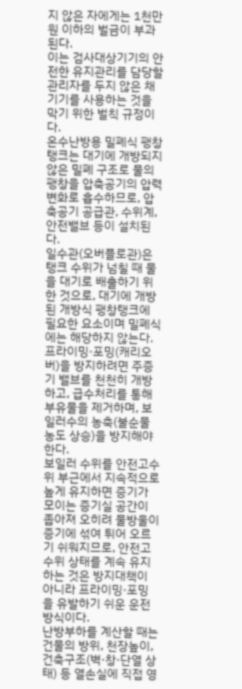지 않은 자에게는 1천만원 이하의 벌금이 부과된다.
이는 검사대상기기의 안전한 유지관리를 담당할 관리자를 두지 않은 채 기기를 사용하는 것을 막기 위한 벌칙 규정이다.
온수난방용 밀폐식 팽창탱크는 대기에 개방되지 않은 밀폐 구조로 물의 팽창을 압축공기의 압력 변화로 흡수하므로, 압축공기 공급관, 수위계, 안전밸브 등이 설치된다.
일수관(오버플로관)은 탱크 수위가 넘칠 때 물을 대기로 배출하기 위한 것으로, 대기에 개방된 개방식 팽창탱크에 필요한 요소이며 밀폐식에는 해당하지 않는다.
프라이밍·포밍(캐리오버)을 방지하려면 주증기 밸브를 천천히 개방하고, 급수처리를 통해 부유물을 제거하며, 보일러수의 농축(불순물 농도 상승)을 방지해야 한다.
보일러 수위를 안전고수위 부근에서 지속적으로 높게 유지하면 증기가 모이는 증기실 공간이 좁아져 오히려 물방울이 증기에 섞여 튀어 오르기 쉬워지므로, 안전고수위 상태를 계속 유지하는 것은 방지대책이 아니라 프라이밍·포밍을 유발하기 쉬운 운전 방식이다.
난방부하를 계산할 때는 건물의 방위, 천장높이, 건축구조(벽·창·단열 상태) 등 열손실에 직접 영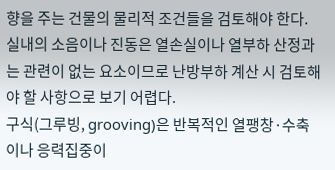향을 주는 건물의 물리적 조건들을 검토해야 한다.
실내의 소음이나 진동은 열손실이나 열부하 산정과는 관련이 없는 요소이므로 난방부하 계산 시 검토해야 할 사항으로 보기 어렵다.
구식(그루빙, grooving)은 반복적인 열팽창·수축이나 응력집중이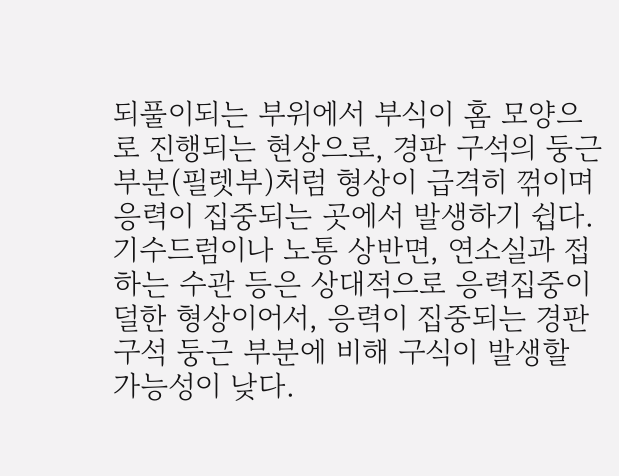되풀이되는 부위에서 부식이 홈 모양으로 진행되는 현상으로, 경판 구석의 둥근 부분(필렛부)처럼 형상이 급격히 꺾이며 응력이 집중되는 곳에서 발생하기 쉽다.
기수드럼이나 노통 상반면, 연소실과 접하는 수관 등은 상대적으로 응력집중이 덜한 형상이어서, 응력이 집중되는 경판 구석 둥근 부분에 비해 구식이 발생할 가능성이 낮다.